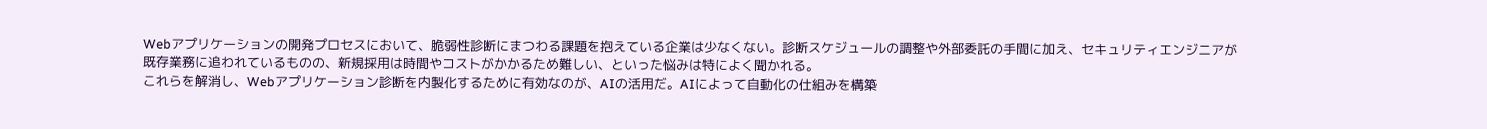Webアプリケーションの開発プロセスにおいて、脆弱性診断にまつわる課題を抱えている企業は少なくない。診断スケジュールの調整や外部委託の手間に加え、セキュリティエンジニアが既存業務に追われているものの、新規採用は時間やコストがかかるため難しい、といった悩みは特によく聞かれる。
これらを解消し、Webアプリケーション診断を内製化するために有効なのが、AIの活用だ。AIによって自動化の仕組みを構築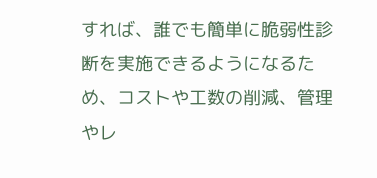すれば、誰でも簡単に脆弱性診断を実施できるようになるため、コストや工数の削減、管理やレ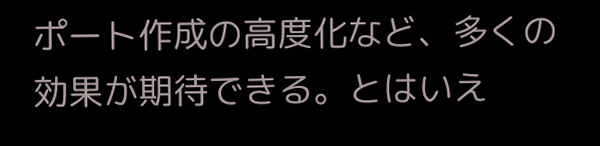ポート作成の高度化など、多くの効果が期待できる。とはいえ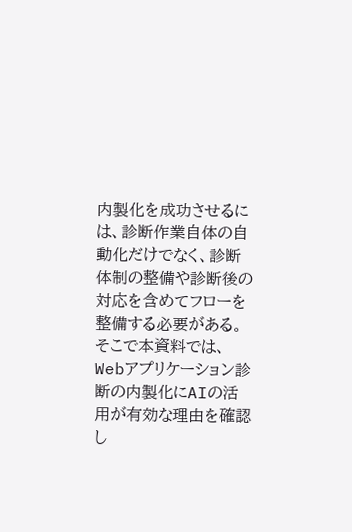内製化を成功させるには、診断作業自体の自動化だけでなく、診断体制の整備や診断後の対応を含めてフローを整備する必要がある。
そこで本資料では、Webアプリケーション診断の内製化にAIの活用が有効な理由を確認し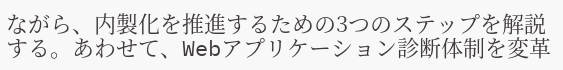ながら、内製化を推進するための3つのステップを解説する。あわせて、Webアプリケーション診断体制を変革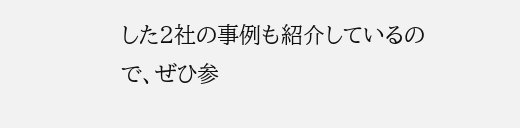した2社の事例も紹介しているので、ぜひ参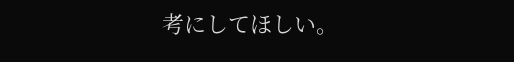考にしてほしい。